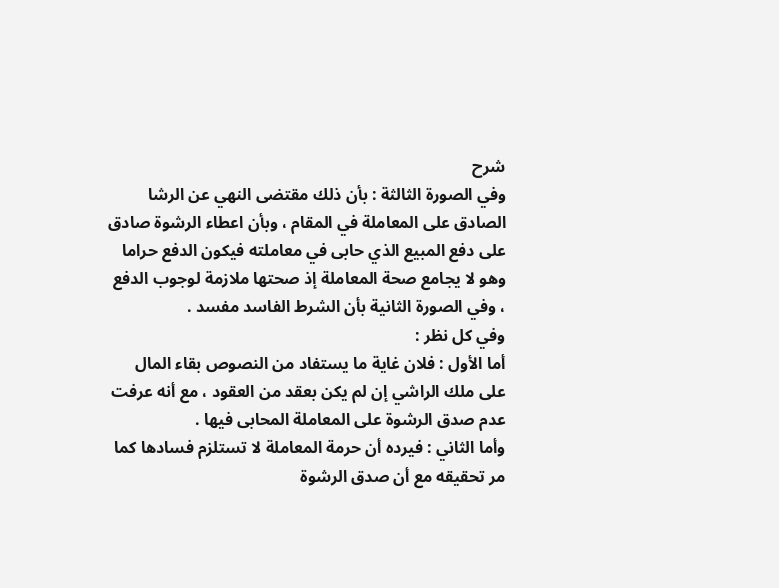شرح
وفي الصورة الثالثة : بأن ذلك مقتضى النهي عن الرشا الصادق على المعاملة في المقام ، وبأن اعطاء الرشوة صادق على دفع المبيع الذي حابى في معاملته فيكون الدفع حراما وهو لا يجامع صحة المعاملة إذ صحتها ملازمة لوجوب الدفع ، وفي الصورة الثانية بأن الشرط الفاسد مفسد .
وفي كل نظر :
أما الأول : فلان غاية ما يستفاد من النصوص بقاء المال على ملك الراشي إن لم يكن بعقد من العقود ، مع أنه عرفت عدم صدق الرشوة على المعاملة المحابى فيها .
وأما الثاني : فيرده أن حرمة المعاملة لا تستلزم فسادها كما مر تحقيقه مع أن صدق الرشوة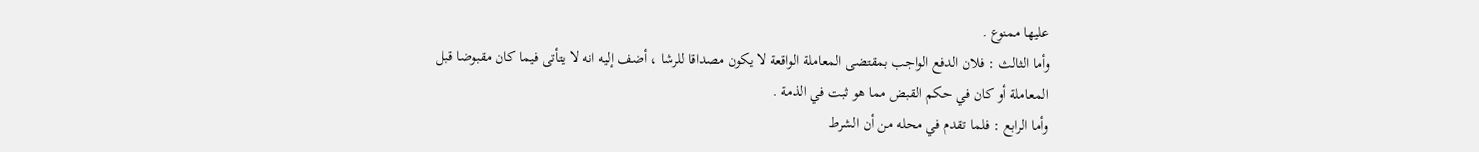عليها ممنوع .
وأما الثالث : فلان الدفع الواجب بمقتضى المعاملة الواقعة لا يكون مصداقا للرشا ، أضف إليه انه لا يتأتى فيما كان مقبوضا قبل المعاملة أو كان في حكم القبض مما هو ثبت في الذمة .
وأما الرابع : فلما تقدم في محله من أن الشرط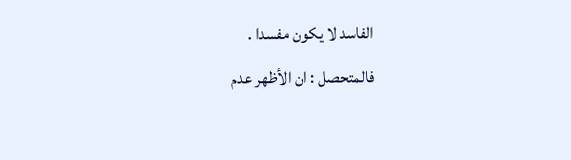الفاسد لا يكون مفسدا .
فالمتحصل : ان الأظهر عدم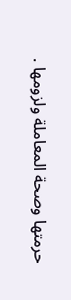حرمتها وصحة المعاملة ولزومها .